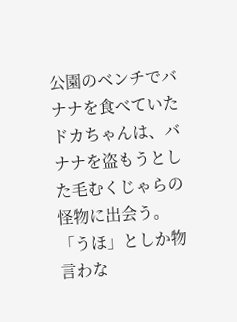公園のベンチでバナナを食べていたドカちゃんは、バナナを盗もうとした毛むくじゃらの怪物に出会う。「うほ」としか物言わな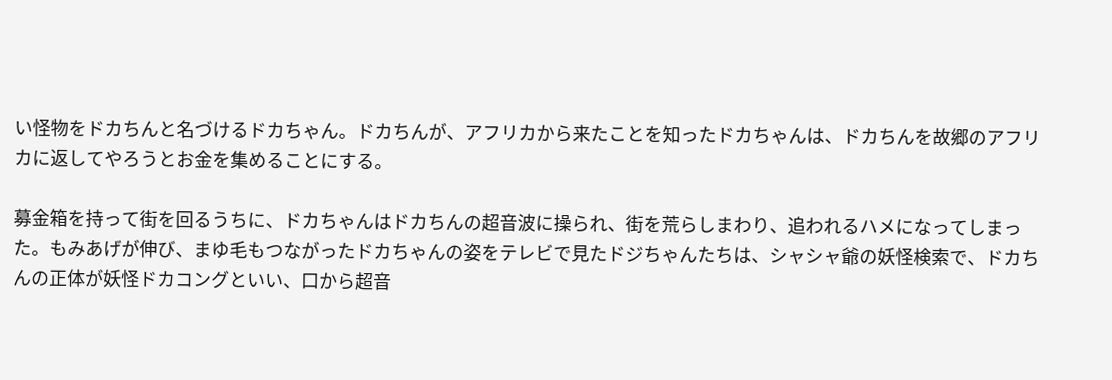い怪物をドカちんと名づけるドカちゃん。ドカちんが、アフリカから来たことを知ったドカちゃんは、ドカちんを故郷のアフリカに返してやろうとお金を集めることにする。

募金箱を持って街を回るうちに、ドカちゃんはドカちんの超音波に操られ、街を荒らしまわり、追われるハメになってしまった。もみあげが伸び、まゆ毛もつながったドカちゃんの姿をテレビで見たドジちゃんたちは、シャシャ爺の妖怪検索で、ドカちんの正体が妖怪ドカコングといい、口から超音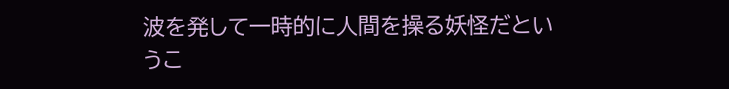波を発して一時的に人間を操る妖怪だというこ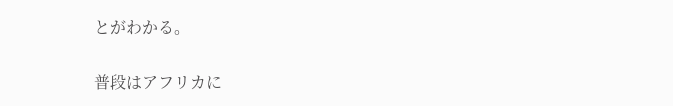とがわかる。

普段はアフリカに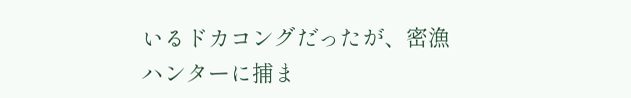いるドカコングだったが、密漁ハンターに捕ま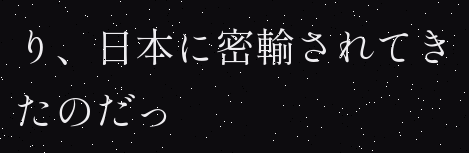り、日本に密輸されてきたのだっ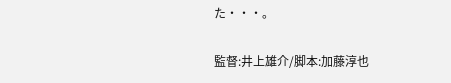た・・・。

監督:井上雄介/脚本:加藤淳也